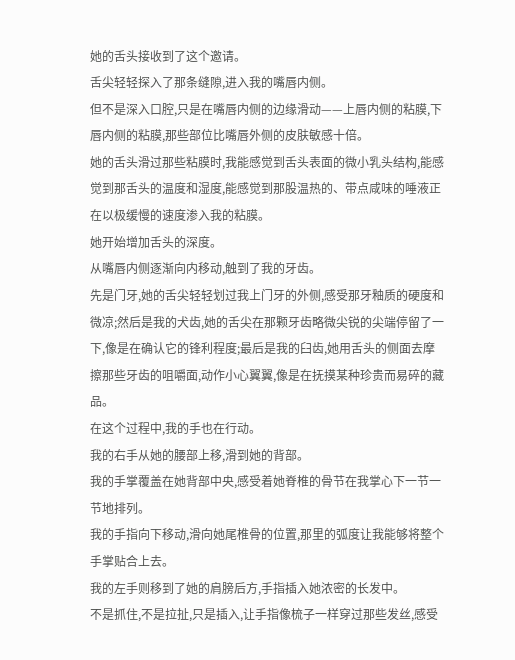她的舌头接收到了这个邀请。
舌尖轻轻探入了那条缝隙,进入我的嘴唇内侧。
但不是深入口腔,只是在嘴唇内侧的边缘滑动——上唇内侧的粘膜,下唇内侧的粘膜,那些部位比嘴唇外侧的皮肤敏感十倍。
她的舌头滑过那些粘膜时,我能感觉到舌头表面的微小乳头结构,能感觉到那舌头的温度和湿度,能感觉到那股温热的、带点咸味的唾液正在以极缓慢的速度渗入我的粘膜。
她开始增加舌头的深度。
从嘴唇内侧逐渐向内移动,触到了我的牙齿。
先是门牙,她的舌尖轻轻划过我上门牙的外侧,感受那牙釉质的硬度和微凉;然后是我的犬齿,她的舌尖在那颗牙齿略微尖锐的尖端停留了一下,像是在确认它的锋利程度;最后是我的臼齿,她用舌头的侧面去摩擦那些牙齿的咀嚼面,动作小心翼翼,像是在抚摸某种珍贵而易碎的藏品。
在这个过程中,我的手也在行动。
我的右手从她的腰部上移,滑到她的背部。
我的手掌覆盖在她背部中央,感受着她脊椎的骨节在我掌心下一节一节地排列。
我的手指向下移动,滑向她尾椎骨的位置,那里的弧度让我能够将整个手掌贴合上去。
我的左手则移到了她的肩膀后方,手指插入她浓密的长发中。
不是抓住,不是拉扯,只是插入,让手指像梳子一样穿过那些发丝,感受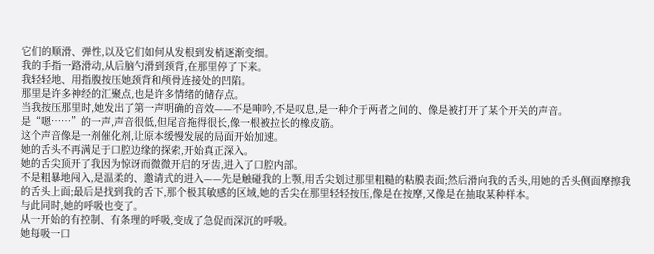它们的顺滑、弹性,以及它们如何从发根到发梢逐渐变细。
我的手指一路滑动,从后脑勺滑到颈背,在那里停了下来。
我轻轻地、用指腹按压她颈背和颅骨连接处的凹陷。
那里是许多神经的汇聚点,也是许多情绪的储存点。
当我按压那里时,她发出了第一声明确的音效——不是呻吟,不是叹息,是一种介于两者之间的、像是被打开了某个开关的声音。
是“嗯……”的一声,声音很低,但尾音拖得很长,像一根被拉长的橡皮筋。
这个声音像是一剂催化剂,让原本缓慢发展的局面开始加速。
她的舌头不再满足于口腔边缘的探索,开始真正深入。
她的舌尖顶开了我因为惊讶而微微开启的牙齿,进入了口腔内部。
不是粗暴地闯入,是温柔的、邀请式的进入——先是触碰我的上颚,用舌尖划过那里粗糙的粘膜表面;然后滑向我的舌头,用她的舌头侧面摩擦我的舌头上面;最后是找到我的舌下,那个极其敏感的区域,她的舌尖在那里轻轻按压,像是在按摩,又像是在抽取某种样本。
与此同时,她的呼吸也变了。
从一开始的有控制、有条理的呼吸,变成了急促而深沉的呼吸。
她每吸一口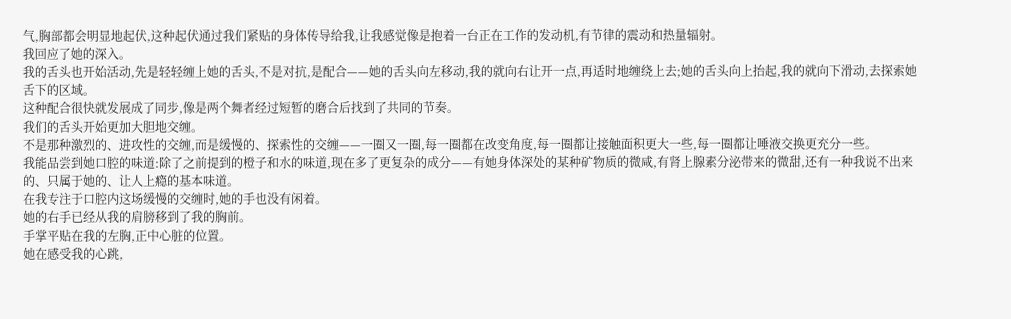气,胸部都会明显地起伏,这种起伏通过我们紧贴的身体传导给我,让我感觉像是抱着一台正在工作的发动机,有节律的震动和热量辐射。
我回应了她的深入。
我的舌头也开始活动,先是轻轻缠上她的舌头,不是对抗,是配合——她的舌头向左移动,我的就向右让开一点,再适时地缠绕上去;她的舌头向上抬起,我的就向下滑动,去探索她舌下的区域。
这种配合很快就发展成了同步,像是两个舞者经过短暂的磨合后找到了共同的节奏。
我们的舌头开始更加大胆地交缠。
不是那种激烈的、进攻性的交缠,而是缓慢的、探索性的交缠——一圈又一圈,每一圈都在改变角度,每一圈都让接触面积更大一些,每一圈都让唾液交换更充分一些。
我能品尝到她口腔的味道:除了之前提到的橙子和水的味道,现在多了更复杂的成分——有她身体深处的某种矿物质的微咸,有肾上腺素分泌带来的微甜,还有一种我说不出来的、只属于她的、让人上瘾的基本味道。
在我专注于口腔内这场缓慢的交缠时,她的手也没有闲着。
她的右手已经从我的肩膀移到了我的胸前。
手掌平贴在我的左胸,正中心脏的位置。
她在感受我的心跳,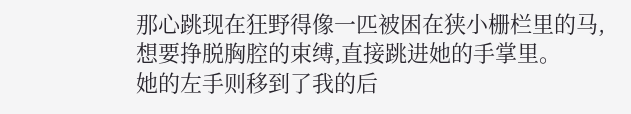那心跳现在狂野得像一匹被困在狭小栅栏里的马,想要挣脱胸腔的束缚,直接跳进她的手掌里。
她的左手则移到了我的后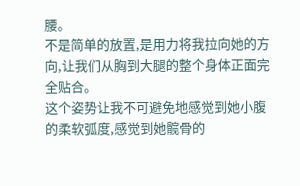腰。
不是简单的放置,是用力将我拉向她的方向,让我们从胸到大腿的整个身体正面完全贴合。
这个姿势让我不可避免地感觉到她小腹的柔软弧度,感觉到她髋骨的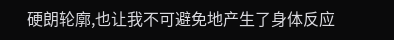硬朗轮廓,也让我不可避免地产生了身体反应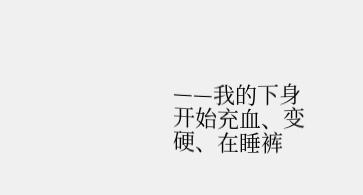——我的下身开始充血、变硬、在睡裤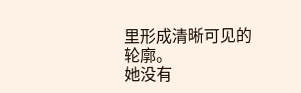里形成清晰可见的轮廓。
她没有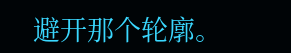避开那个轮廓。